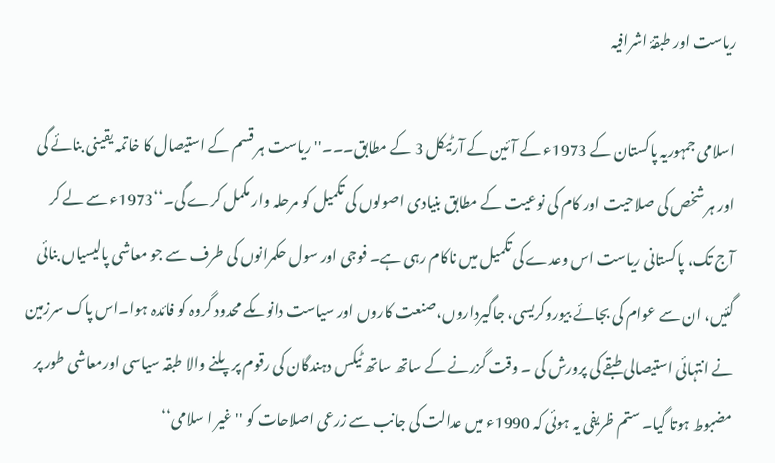ریاست اور طبقۂ اشرافیہ

اسلامی جمہوریہ پاکستان کے 1973ء کے آئین کے آرٹیکل 3 کے مطابق۔۔۔''ریاست ہر قسم کے استیصال کا خاتمہ یقینی بنائے گی اور ہر شخص کی صلاحیت اور کام کی نوعیت کے مطابق بنیادی اصولوں کی تکمیل کو مرحلہ وار مکمل کرے گی۔‘‘1973ء سے لے کر آج تک، پاکستانی ریاست اس وعدے کی تکمیل میں ناکام رہی ہے۔ فوجی اور سول حکمرانوں کی طرف سے جو معاشی پالیسیاں بنائی گئیں، ان سے عوام کی بجائے بیوروکریسی، جاگیرداروں،صنعت کاروں اور سیاست دانوںکے محدود گروہ کو فائدہ ہوا۔اس پاک سرزمین نے انتہائی استیصالی طبقے کی پرورش کی ۔ وقت گزرنے کے ساتھ ساتھ ٹیکس دہندگان کی رقوم پر پلنے والا طبقہ سیاسی اورمعاشی طور پر مضبوط ہوتا گیا۔ ستم ظریفی یہ ہوئی کہ 1990ء میں عدالت کی جانب سے زرعی اصلاحات کو ''غیر ا سلامی‘‘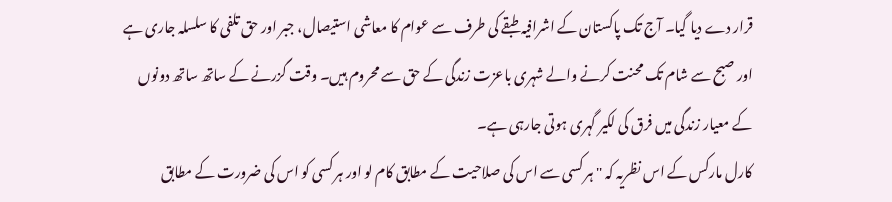قرار دے دیا گیا۔ آج تک پاکستان کے اشرافیہ طبقے کی طرف سے عوام کا معاشی استیصال، جبر اور حق تلفی کا سلسلہ جاری ہے اور صبح سے شام تک محنت کرنے والے شہری باعزت زندگی کے حق سے محروم ہیں۔ وقت گزرنے کے ساتھ ساتھ دونوں کے معیار زندگی میں فرق کی لکیر گہری ہوتی جارہی ہے۔
کارل مارکس کے اس نظریہ کہ '' ہر کسی سے اس کی صلاحیت کے مطابق کام لو اور ہر کسی کو اس کی ضرورت کے مطابق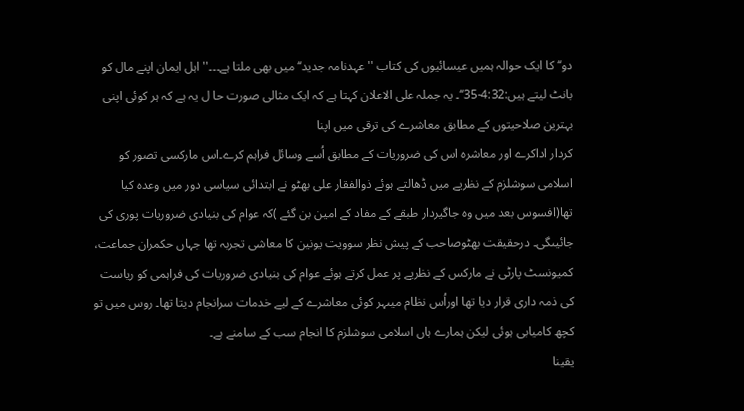دو‘‘ کا ایک حوالہ ہمیں عیسائیوں کی کتاب ''عہدنامہ جدید‘‘ میں بھی ملتا ہے۔۔۔''اہل ایمان اپنے مال کو بانٹ لیتے ہیں:4:32-35‘‘۔ یہ جملہ علی الاعلان کہتا ہے کہ ایک مثالی صورت حا ل یہ ہے کہ ہر کوئی اپنی بہترین صلاحیتوں کے مطابق معاشرے کی ترقی میں اپنا
کردار اداکرے اور معاشرہ اس کی ضروریات کے مطابق اُسے وسائل فراہم کرے۔اس مارکسی تصور کو اسلامی سوشلزم کے نظریے میں ڈھالتے ہوئے ذوالفقار علی بھٹو نے ابتدائی سیاسی دور میں وعدہ کیا تھا(افسوس بعد میں وہ جاگیردار طبقے کے مفاد کے امین بن گئے )کہ عوام کی بنیادی ضروریات پوری کی جائیںگی۔ درحقیقت بھٹوصاحب کے پیش نظر سوویت یونین کا معاشی تجربہ تھا جہاں حکمران جماعت، کمیونسٹ پارٹی نے مارکس کے نظریے پر عمل کرتے ہوئے عوام کی بنیادی ضروریات کی فراہمی کو ریاست کی ذمہ داری قرار دیا تھا اوراُس نظام میںہر کوئی معاشرے کے لیے خدمات سرانجام دیتا تھا۔ روس میں تو کچھ کامیابی ہوئی لیکن ہمارے ہاں اسلامی سوشلزم کا انجام سب کے سامنے ہے۔
یقینا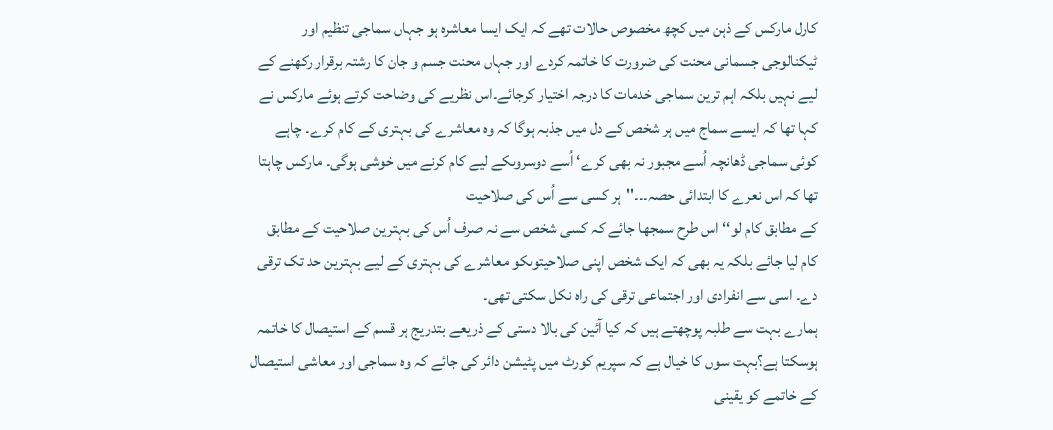کارل مارکس کے ذہن میں کچھ مخصوص حالات تھے کہ ایک ایسا معاشرہ ہو جہاں سماجی تنظیم اور ٹیکنالوجی جسمانی محنت کی ضرورت کا خاتمہ کردے اور جہاں محنت جسم و جان کا رشتہ برقرار رکھنے کے لیے نہیں بلکہ اہم ترین سماجی خدمات کا درجہ اختیار کرجائے۔اس نظریے کی وضاحت کرتے ہوئے مارکس نے کہا تھا کہ ایسے سماج میں ہر شخص کے دل میں جذبہ ہوگا کہ وہ معاشرے کی بہتری کے کام کرے۔ چاہے کوئی سماجی ڈھانچہ اُسے مجبور نہ بھی کرے‘ اُسے دوسروںکے لیے کام کرنے میں خوشی ہوگی۔ مارکس چاہتا تھا کہ اس نعرے کا ابتدائی حصہ۔۔۔''ہر کسی سے اُس کی صلاحیت
کے مطابق کام لو‘‘ اس طرح سمجھا جائے کہ کسی شخص سے نہ صرف اُس کی بہترین صلاحیت کے مطابق کام لیا جائے بلکہ یہ بھی کہ ایک شخص اپنی صلاحیتوںکو معاشرے کی بہتری کے لیے بہترین حد تک ترقی دے۔ اسی سے انفرادی اور اجتماعی ترقی کی راہ نکل سکتی تھی۔
ہمارے بہت سے طلبہ پوچھتے ہیں کہ کیا آئین کی بالا دستی کے ذریعے بتدریج ہر قسم کے استیصال کا خاتمہ ہوسکتا ہے؟بہت سوں کا خیال ہے کہ سپریم کورٹ میں پٹیشن دائر کی جائے کہ وہ سماجی اور معاشی استیصال کے خاتمے کو یقینی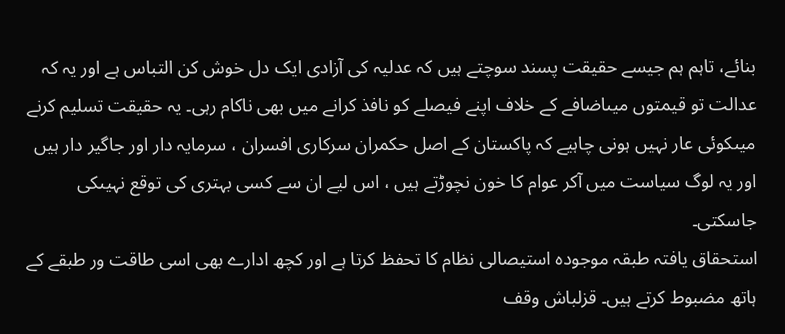بنائے، تاہم ہم جیسے حقیقت پسند سوچتے ہیں کہ عدلیہ کی آزادی ایک دل خوش کن التباس ہے اور یہ کہ عدالت تو قیمتوں میںاضافے کے خلاف اپنے فیصلے کو نافذ کرانے میں بھی ناکام رہی۔ یہ حقیقت تسلیم کرنے میںکوئی عار نہیں ہونی چاہیے کہ پاکستان کے اصل حکمران سرکاری افسران ، سرمایہ دار اور جاگیر دار ہیں اور یہ لوگ سیاست میں آکر عوام کا خون نچوڑتے ہیں ، اس لیے ان سے کسی بہتری کی توقع نہیںکی جاسکتی۔
استحقاق یافتہ طبقہ موجودہ استیصالی نظام کا تحفظ کرتا ہے اور کچھ ادارے بھی اسی طاقت ور طبقے کے ہاتھ مضبوط کرتے ہیں۔ قزلباش وقف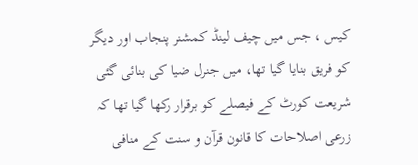کیس ، جس میں چیف لینڈ کمشنر پنجاب اور دیگر کو فریق بنایا گیا تھا، میں جنرل ضیا کی بنائی گئی شریعت کورٹ کے فیصلے کو برقرار رکھا گیا تھا کہ زرعی اصلاحات کا قانون قرآن و سنت کے منافی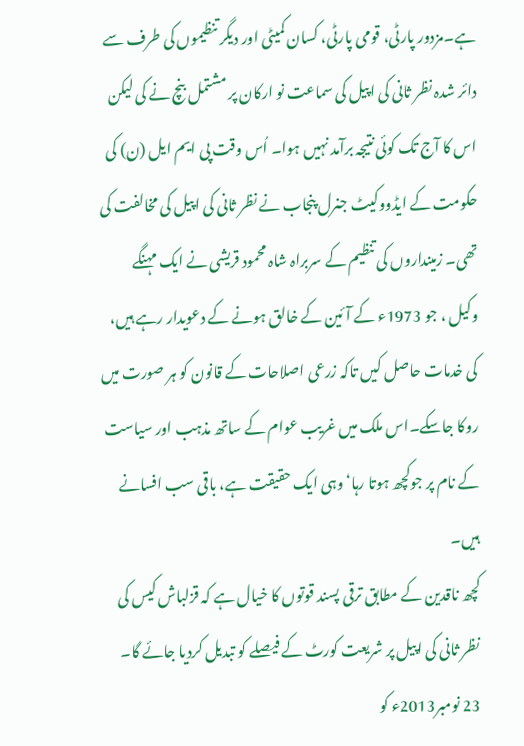ہے۔مزدور پارٹی، قومی پارٹی، کسان کمیٹی اور دیگر تنظیموں کی طرف سے دائر شدہ نظر ثانی کی اپیل کی سماعت نو ارکان پر مشتمل بنچ نے کی لیکن اس کا آج تک کوئی نتیجہ برآمد نہیں ہوا۔ اُس وقت پی ایم ایل (ن) کی حکومت کے ایڈووکیٹ جنرل پنجاب نے نظر ثانی کی اپیل کی مخالفت کی تھی۔ زمینداروں کی تنظیم کے سربراہ شاہ محمود قریشی نے ایک مہنگے وکیل ، جو 1973ء کے آئین کے خالق ہونے کے دعویدار رہے ہیں، کی خدمات حاصل کیں تاکہ زرعی اصلاحات کے قانون کو ہر صورت میں روکا جاسکے۔اس ملک میں غریب عوام کے ساتھ مذہب اور سیاست کے نام پر جوکچھ ہوتا رہا‘ وہی ایک حقیقت ہے، باقی سب افسانے ہیں۔
کچھ ناقدین کے مطابق ترقی پسند قوتوں کا خیال ہے کہ قزلباش کیس کی نظر ثانی کی اپیل پر شریعت کورٹ کے فیصلے کو تبدیل کردیا جائے گا۔ 23 نومبر2013ء کو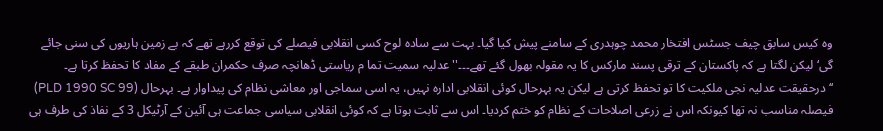وہ کیس سابق چیف جسٹس افتخار محمد چوہدری کے سامنے پیش کیا گیا۔ بہت سے سادہ لوح کسی انقلابی فیصلے کی توقع کررہے تھے کہ بے زمین ہاریوں کی سنی جائے گی‘ لیکن لگتا ہے کہ پاکستان کے ترقی پسند مارکس کا یہ مقولہ بھول گئے تھے۔۔۔'' عدلیہ سمیت تما م ریاستی ڈھانچہ صرف حکمران طبقے کے مفاد کا تحفظ کرتا ہے۔ ‘‘درحقیقت عدلیہ نجی ملکیت کا تو تحفظ کرتی ہے لیکن یہ بہرحال کوئی انقلابی ادارہ نہیں، یہ اسی سماجی اور معاشی نظام کی پیداوار ہے۔ بہرحال (PLD 1990 SC 99) فیصلہ مناسب نہ تھا کیونکہ اس نے زرعی اصلاحات کے نظام کو ختم کردیا۔ اس سے ثابت ہوتا ہے کہ کوئی انقلابی سیاسی جماعت ہی آئین کے آرٹیکل 3 کے نفاذ کی طرف ہی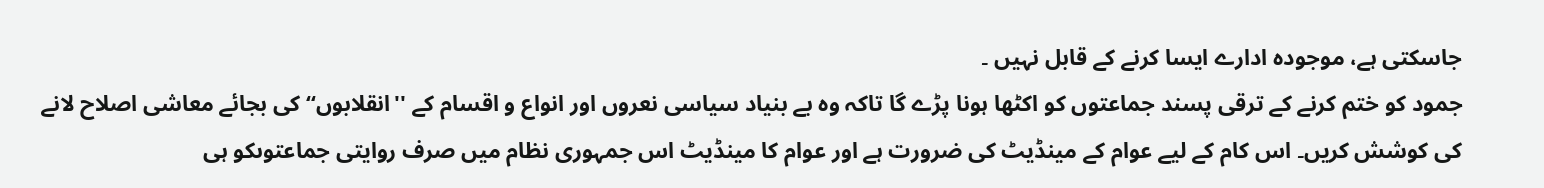جاسکتی ہے، موجودہ ادارے ایسا کرنے کے قابل نہیں ۔
جمود کو ختم کرنے کے ترقی پسند جماعتوں کو اکٹھا ہونا پڑے گا تاکہ وہ بے بنیاد سیاسی نعروں اور انواع و اقسام کے ''انقلابوں‘‘ کی بجائے معاشی اصلاح لانے کی کوشش کریں۔ اس کام کے لیے عوام کے مینڈیٹ کی ضرورت ہے اور عوام کا مینڈیٹ اس جمہوری نظام میں صرف روایتی جماعتوںکو ہی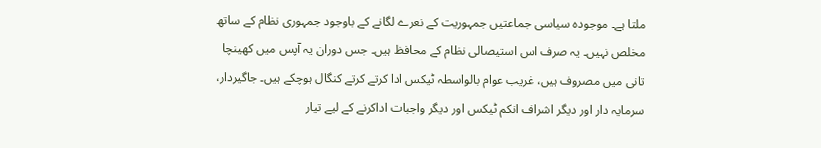ملتا ہے۔ موجودہ سیاسی جماعتیں جمہوریت کے نعرے لگانے کے باوجود جمہوری نظام کے ساتھ مخلص نہیں۔ یہ صرف اس استیصالی نظام کے محافظ ہیں۔ جس دوران یہ آپس میں کھینچا تانی میں مصروف ہیں، غریب عوام بالواسطہ ٹیکس ادا کرتے کرتے کنگال ہوچکے ہیں۔ جاگیردار، سرمایہ دار اور دیگر اشراف انکم ٹیکس اور دیگر واجبات اداکرنے کے لیے تیار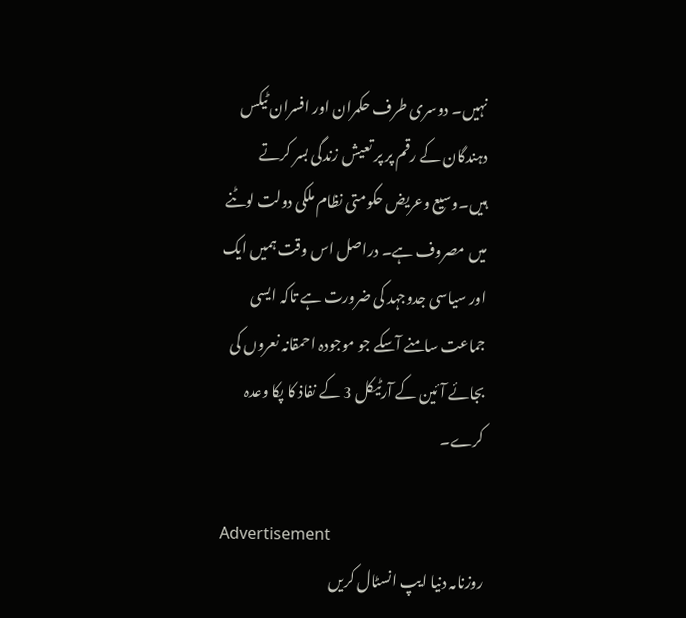نہیں۔ دوسری طرف حکمران اور افسران ٹیکس دہندگان کے رقم پر پر تعیش زندگی بسر کرتے ہیں۔وسیع وعریض حکومتی نظام ملکی دولت لوٹنے میں مصروف ہے۔ دراصل اس وقت ہمیں ایک اور سیاسی جدوجہد کی ضرورت ہے تاکہ ایسی جماعت سامنے آسکے جو موجودہ احمقانہ نعروں کی بجائے آئین کے آرٹیکل 3 کے نفاذ کا پکا وعدہ کرے۔

Advertisement
روزنامہ دنیا ایپ انسٹال کریں